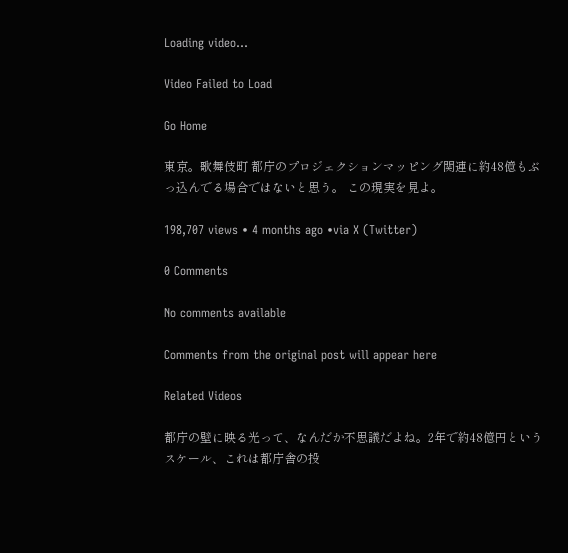Loading video...

Video Failed to Load

Go Home

東京。歌舞伎町 都庁のプロジェクションマッピング関連に約48億もぶっ込んでる場合ではないと思う。 この現実を見よ。

198,707 views • 4 months ago •via X (Twitter)

0 Comments

No comments available

Comments from the original post will appear here

Related Videos

都庁の壁に映る光って、なんだか不思議だよね。2年で約48億円というスケール、これは都庁舎の投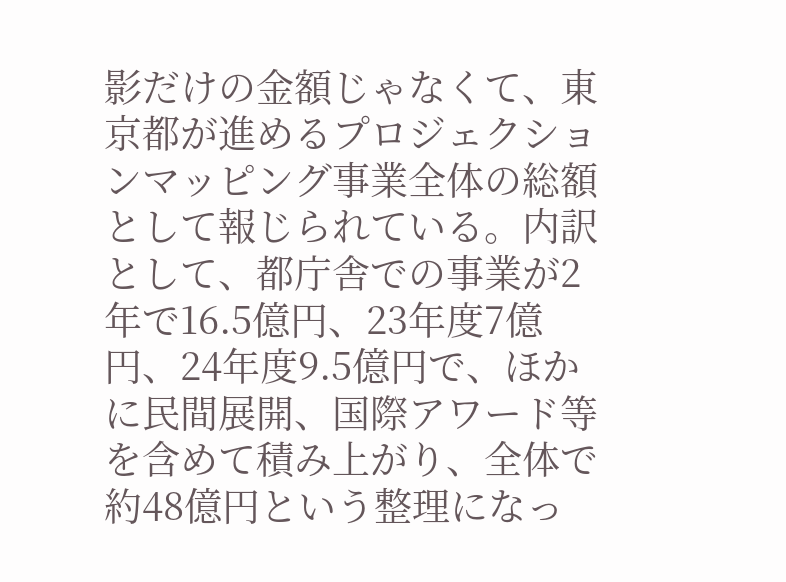影だけの金額じゃなくて、東京都が進めるプロジェクションマッピング事業全体の総額として報じられている。内訳として、都庁舎での事業が2年で16.5億円、23年度7億円、24年度9.5億円で、ほかに民間展開、国際アワード等を含めて積み上がり、全体で約48億円という整理になっ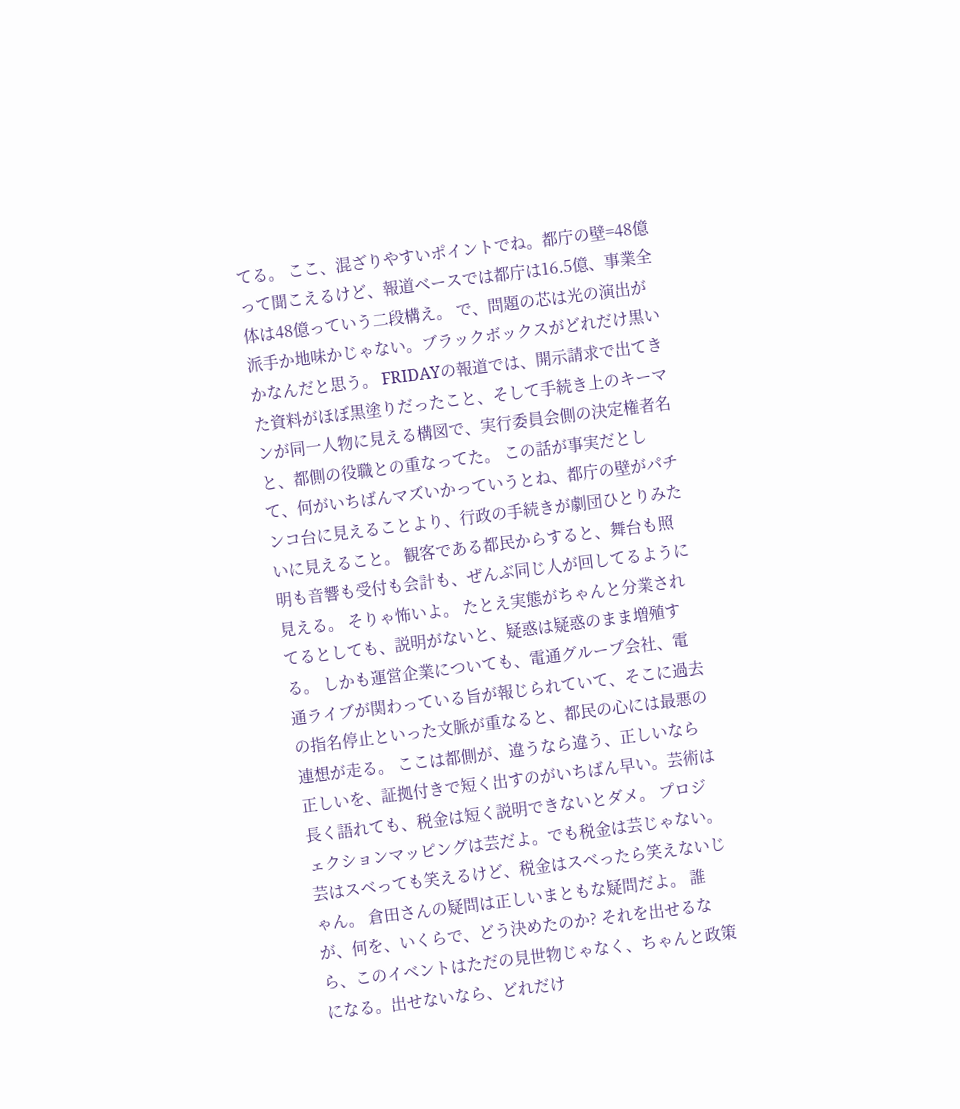てる。 ここ、混ざりやすいポイントでね。都庁の壁=48億って聞こえるけど、報道ベースでは都庁は16.5億、事業全体は48億っていう二段構え。 で、問題の芯は光の演出が派手か地味かじゃない。ブラックボックスがどれだけ黒いかなんだと思う。 FRIDAYの報道では、開示請求で出てきた資料がほぼ黒塗りだったこと、そして手続き上のキーマンが同一人物に見える構図で、実行委員会側の決定権者名と、都側の役職との重なってた。 この話が事実だとして、何がいちばんマズいかっていうとね、都庁の壁がパチンコ台に見えることより、行政の手続きが劇団ひとりみたいに見えること。 観客である都民からすると、舞台も照明も音響も受付も会計も、ぜんぶ同じ人が回してるように見える。 そりゃ怖いよ。 たとえ実態がちゃんと分業されてるとしても、説明がないと、疑惑は疑惑のまま増殖する。 しかも運営企業についても、電通グループ会社、電通ライブが関わっている旨が報じられていて、そこに過去の指名停止といった文脈が重なると、都民の心には最悪の連想が走る。 ここは都側が、違うなら違う、正しいなら正しいを、証拠付きで短く出すのがいちばん早い。芸術は長く語れても、税金は短く説明できないとダメ。 プロジェクションマッピングは芸だよ。でも税金は芸じゃない。芸はスベっても笑えるけど、税金はスベったら笑えないじゃん。 倉田さんの疑問は正しいまともな疑問だよ。 誰が、何を、いくらで、どう決めたのか? それを出せるなら、このイベントはただの見世物じゃなく、ちゃんと政策になる。出せないなら、どれだけ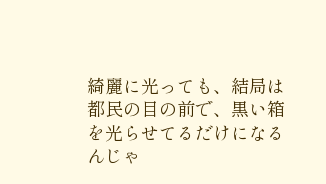綺麗に光っても、結局は都民の目の前で、黒い箱を光らせてるだけになるんじゃ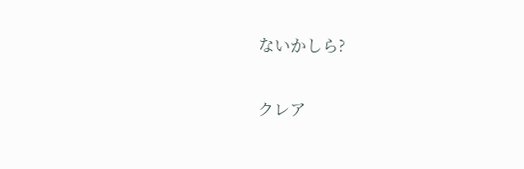ないかしら?

クレア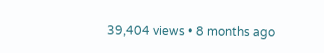39,404 views • 8 months ago